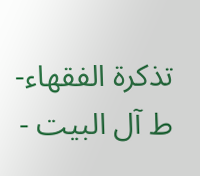تذكرة الفقهاء- ط آل البيت -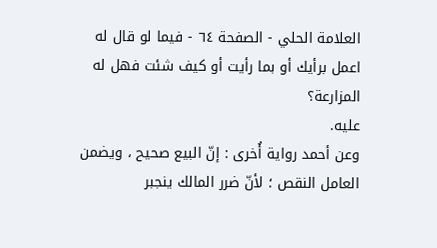العلامة الحلي - الصفحة ٦٤ - فيما لو قال له اعمل برأيك أو بما رأيت أو كيف شئت فهل له المزارعة؟
عليه.
وعن أحمد رواية أُخرى : إنّ البيع صحيح ، ويضمن العامل النقص ؛ لأنّ ضرر المالك ينجبر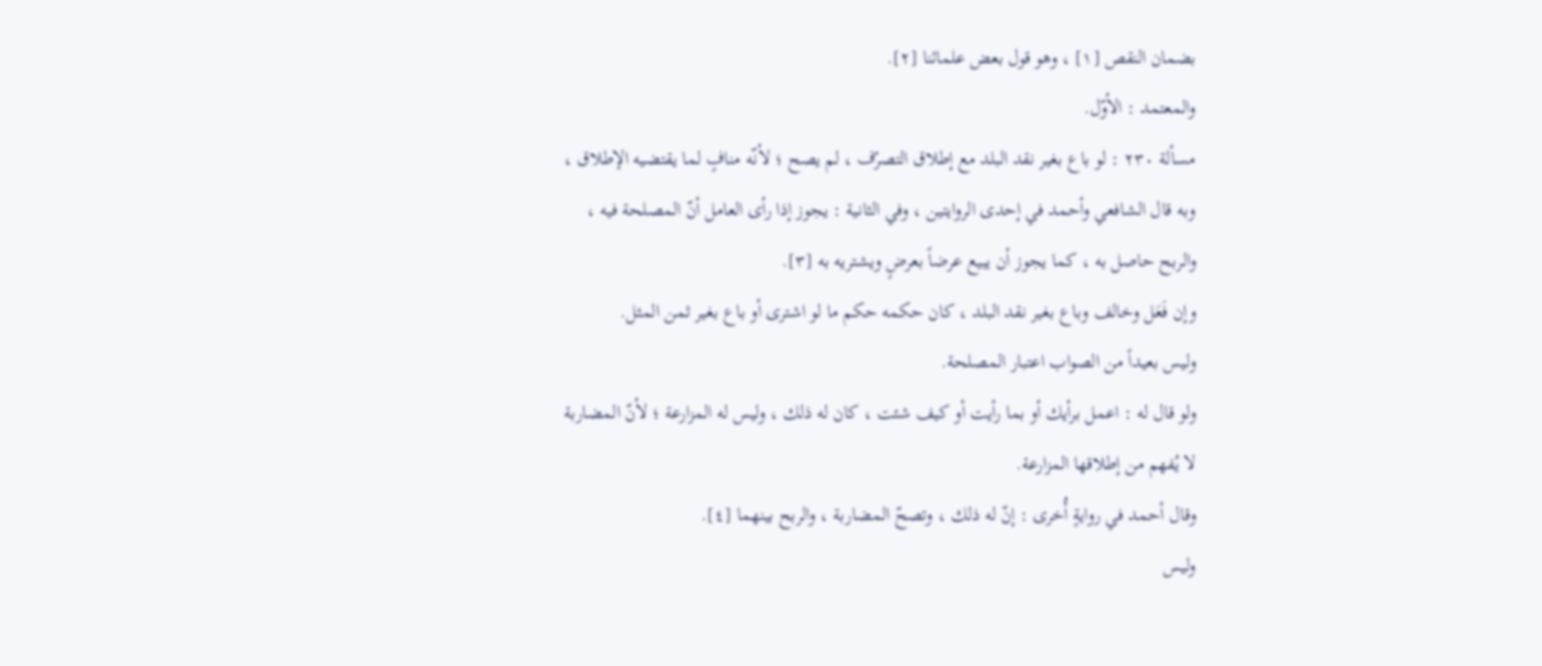بضمان النقص [١] ، وهو قول بعض علمائنا [٢].
والمعتمد : الأوّل.
مسألة ٢٣٠ : لو باع بغير نقد البلد مع إطلاق التصرّف ، لم يصح ؛ لأنّه منافٍ لما يقتضيه الإطلاق ، وبه قال الشافعي وأحمد في إحدى الروايتين ، وفي الثانية : يجوز إذا رأى العامل أنّ المصلحة فيه ، والربح حاصل به ، كما يجوز أن يبيع عرضاً بعرضٍ ويشتريه به [٣].
وإن فَعَل وخالف وباع بغير نقد البلد ، كان حكمه حكم ما لو اشترى أو باع بغير ثمن المثل.
وليس بعيداً من الصواب اعتبار المصلحة.
ولو قال له : اعمل برأيك أو بما رأيت أو كيف شئت ، كان له ذلك ، وليس له المزارعة ؛ لأنّ المضاربة لا يُفهم من إطلاقها المزارعة.
وقال أحمد في روايةٍ أُخرى : إنّ له ذلك ، وتصحّ المضاربة ، والربح بينهما [٤].
وليس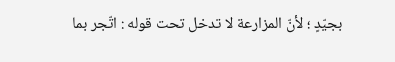بجيّدٍ ؛ لأنّ المزارعة لا تدخل تحت قوله : اتّجر بما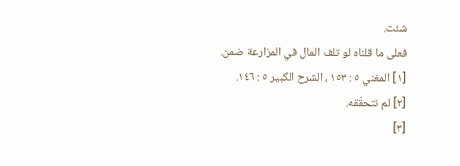شئت.
فعلى ما قلناه لو تلف المال في المزارعة ضمن.
[١] المغني ٥ : ١٥٣ ، الشرح الكبير ٥ : ١٤٦.
[٢] لم نتحقّقه.
[٣]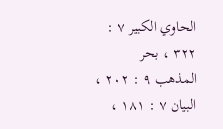الحاوي الكبير ٧ : ٣٢٢ ، بحر المذهب ٩ : ٢٠٢ ، البيان ٧ : ١٨١ ،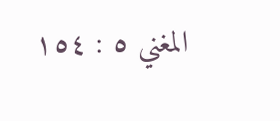المغني ٥ : ١٥٤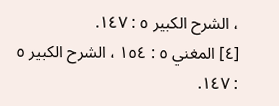، الشرح الكبير ٥ : ١٤٧.
[٤] المغني ٥ : ١٥٤ ، الشرح الكبير ٥ : ١٤٧.